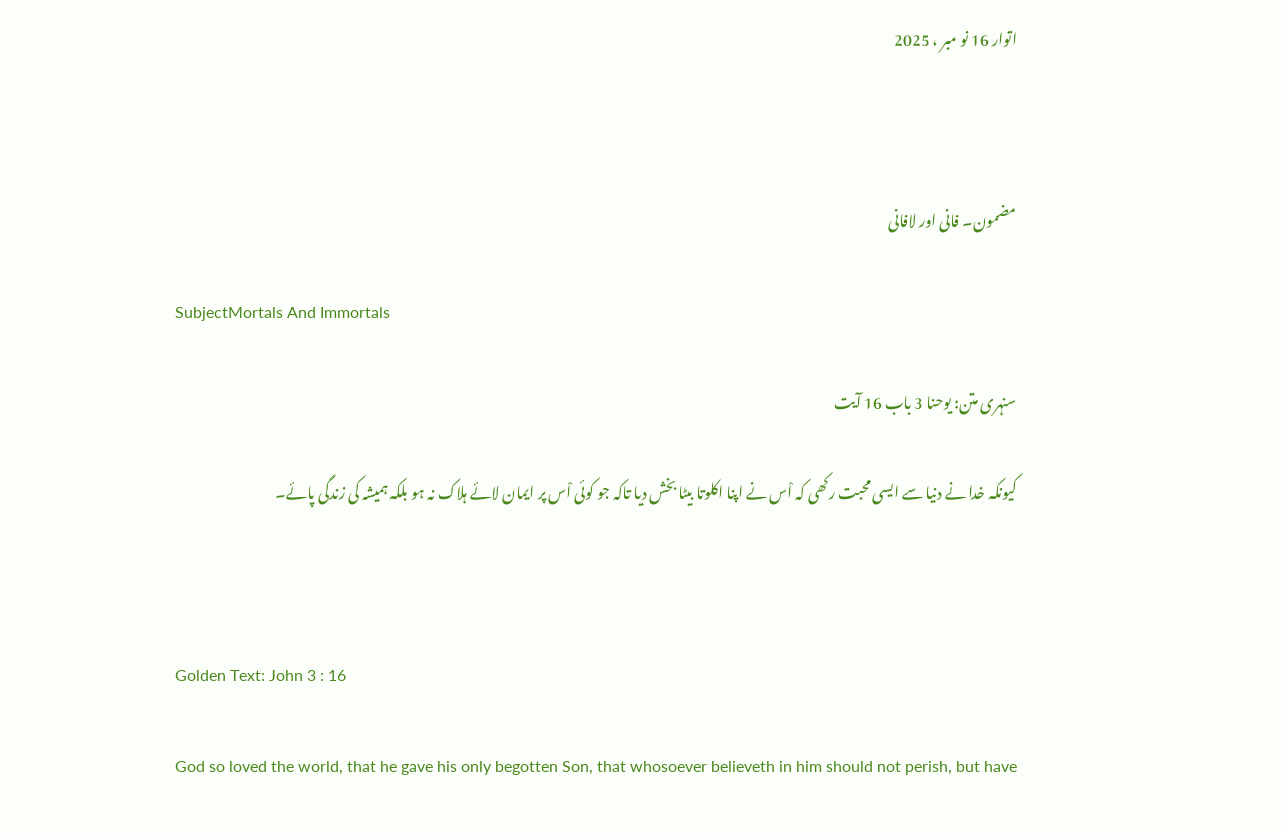اتوار 16 نو مبر ، 2025



مضمون۔ فانی اور لافانی

SubjectMortals And Immortals

سنہری متن: یوحنا 3 باب 16 آیت

کیونکہ خدا نے دنیا سے ایسی محبت رکھی کہ اْس نے اپنا اکلوتا بیٹا بخش دیا تاکہ جو کوئی اْس پر ایمان لائے ہلاک نہ ہو بلکہ ہمیشہ کی زندگی پائے۔



Golden Text: John 3 : 16

God so loved the world, that he gave his only begotten Son, that whosoever believeth in him should not perish, but have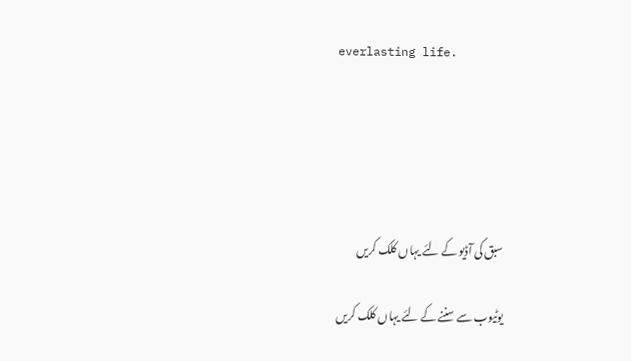everlasting life.





سبق کی آڈیو کے لئے یہاں کلک کریں

یوٹیوب سے سننے کے لئے یہاں کلک کریں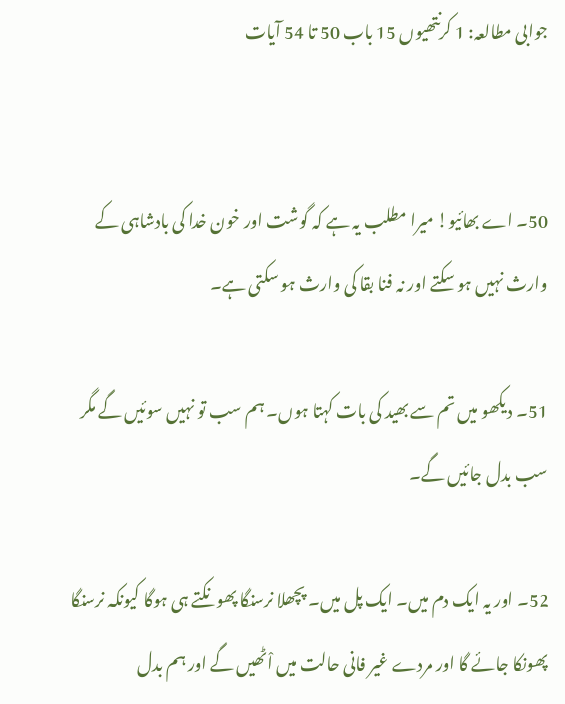جوابی مطالعہ: 1 کرنتھیوں 15 باب 50 تا 54 آیات


50۔ اے بھائیو! میرا مطلب یہ ہے کہ گوشت اور خون خدا کی بادشاہی کے وارث نہیں ہو سکتے اور نہ فنا بقا کی وارث ہو سکتی ہے۔

51۔ دیکھو میں تم سے بھید کی بات کہتا ہوں۔ ہم سب تو نہیں سوئیں گے مگر سب بدل جائیں گے۔

52۔ اور یہ ایک دم میں۔ ایک پل میں۔ پچھلا نرسنگا پھونکتے ہی ہوگا کیونکہ نرسنگا پھونکا جائے گا اور مردے غیر فانی حالت میں اْٹھیں گے اور ہم بدل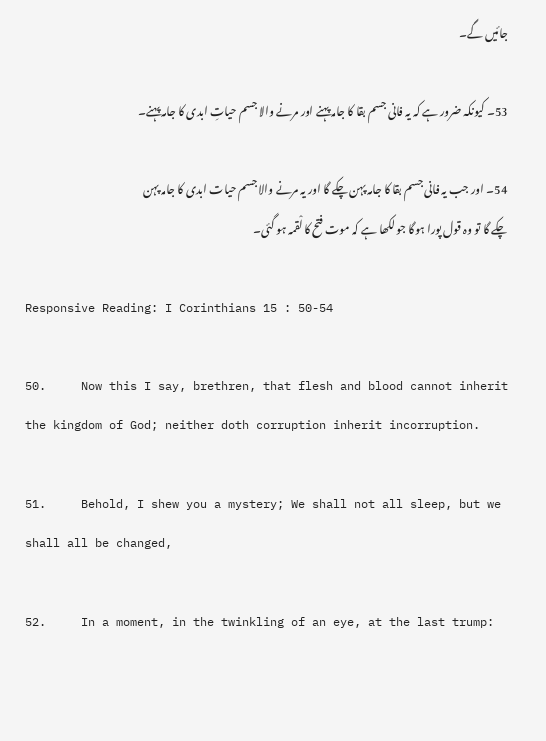جائیں گے۔

53۔ کیونکہ ضرور ہے کہ یہ فانی جسم بقا کا جامہ پہنے اور مرنے والا جسم حیاتِ ابدی کا جامہ پہنے۔

54۔ اور جب یہ فانی جسم بقا کا جامہ پہن چکے گا اور یہ مرنے والا جسم حیات ابدی کا جامہ پہن چکے گا تو وہ قول پورا ہوگا جو لکھا ہے کہ موت فتح کا لْقمہ ہو گئی۔

Responsive Reading: I Corinthians 15 : 50-54

50.     Now this I say, brethren, that flesh and blood cannot inherit the kingdom of God; neither doth corruption inherit incorruption.

51.     Behold, I shew you a mystery; We shall not all sleep, but we shall all be changed,

52.     In a moment, in the twinkling of an eye, at the last trump: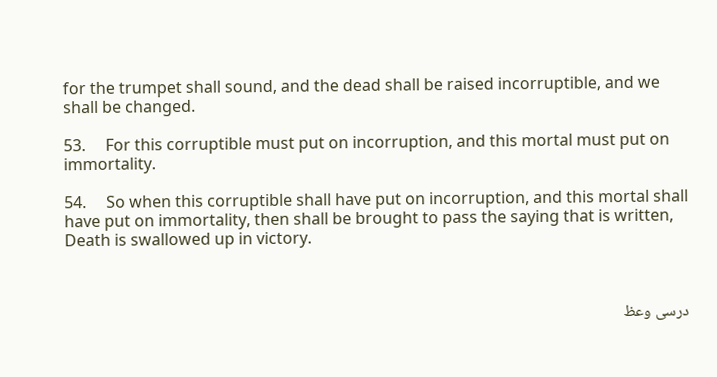for the trumpet shall sound, and the dead shall be raised incorruptible, and we shall be changed.

53.     For this corruptible must put on incorruption, and this mortal must put on immortality.

54.     So when this corruptible shall have put on incorruption, and this mortal shall have put on immortality, then shall be brought to pass the saying that is written, Death is swallowed up in victory.



درسی وعظ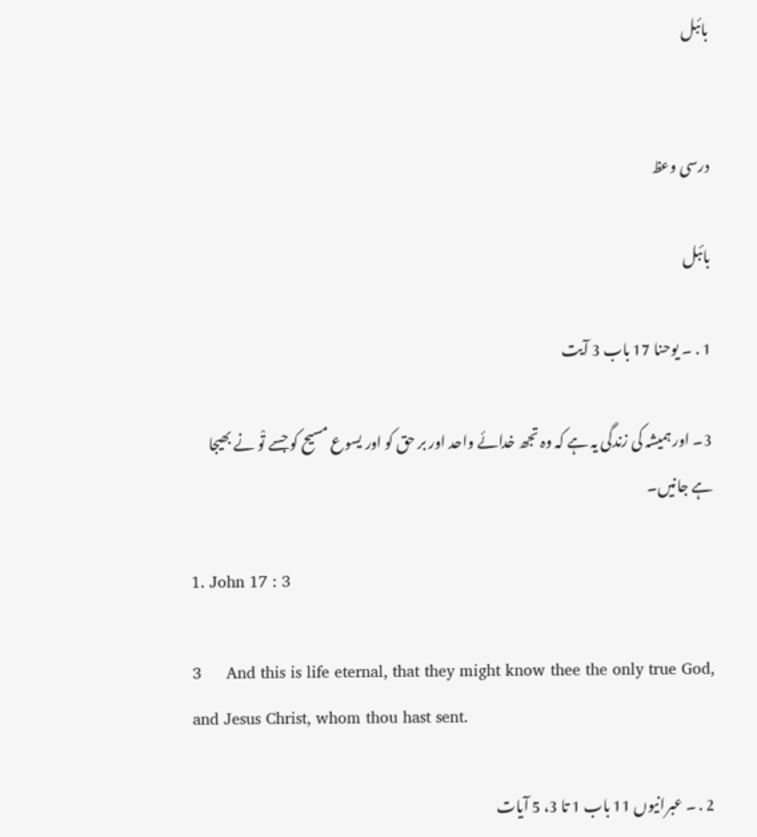بائبل


درسی وعظ

بائبل

1 . ۔ یوحنا 17 باب 3 آیت

3۔ اور ہمیشہ کی زندگی یہ ہے کہ وہ تجھ خدائے واحد اور بر حق کو اور یسوع مسیح کو جسے تْو نے بھیجا ہے جانیں۔

1. John 17 : 3

3     And this is life eternal, that they might know thee the only true God, and Jesus Christ, whom thou hast sent.

2 . ۔ عبرانیوں 11 باب 1 تا 3، 5 آیات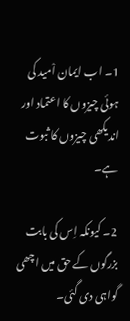1۔ اب ایمان اْمید کی ہوئی چیزوں کا اعتماد اور اندیکھی چیزوں کا ثبوت ہے۔

2۔ کیونکہ اِس کی بابت بزرگوں کے حق میں اچھی گواہی دی گئی۔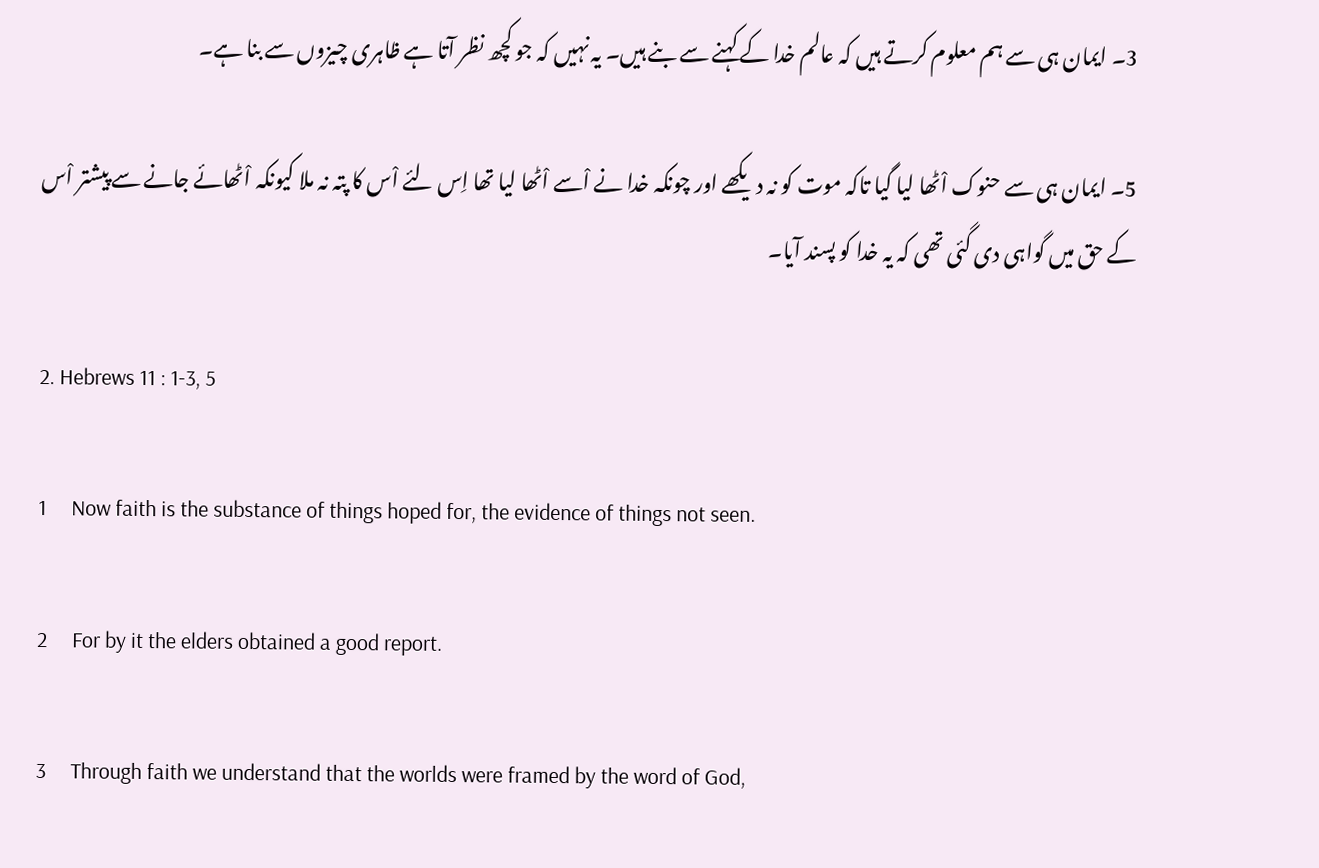3۔ ایمان ہی سے ہم معلوم کرتے ہیں کہ عالم خدا کے کہنے سے بنے ہیں۔ یہ نہیں کہ جو کچھ نظر آتا ہے ظاہری چیزوں سے بنا ہے۔

5۔ ایمان ہی سے حنوک اْٹھا لیا گیا تاکہ موت کو نہ دیکھے اور چونکہ خدا نے اْسے اْٹھا لیا تھا اِس لئے اْس کا پتہ نہ ملا کیونکہ اْٹھائے جانے سے پیشتر اْس کے حق میں گواہی دی گئی تھی کہ یہ خدا کو پسند آیا۔

2. Hebrews 11 : 1-3, 5

1     Now faith is the substance of things hoped for, the evidence of things not seen.

2     For by it the elders obtained a good report.

3     Through faith we understand that the worlds were framed by the word of God,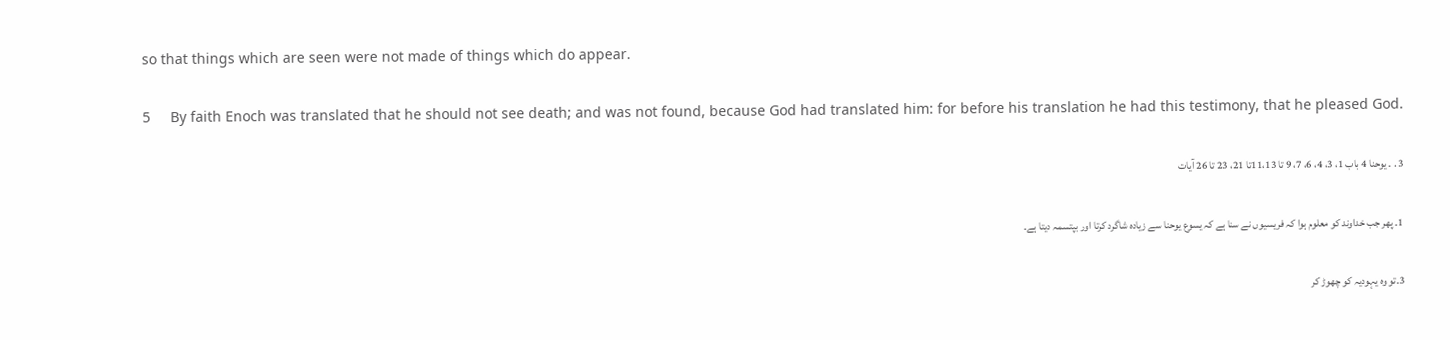so that things which are seen were not made of things which do appear.

5     By faith Enoch was translated that he should not see death; and was not found, because God had translated him: for before his translation he had this testimony, that he pleased God.

3 . ۔ یوحنا 4 باب 1، 3، 4، 6، 7، 9 تا 11،13تا 21، 23 تا 26 آیات

1۔ پھر جب خداوند کو معلوم ہوا کہ فریسیوں نے سنا ہے کہ یسوع یوحنا سے زیادہ شاگرد کرتا اور بپتسمہ دیتا ہے۔

3۔تو وہ یہودیہ کو چھوڑ کر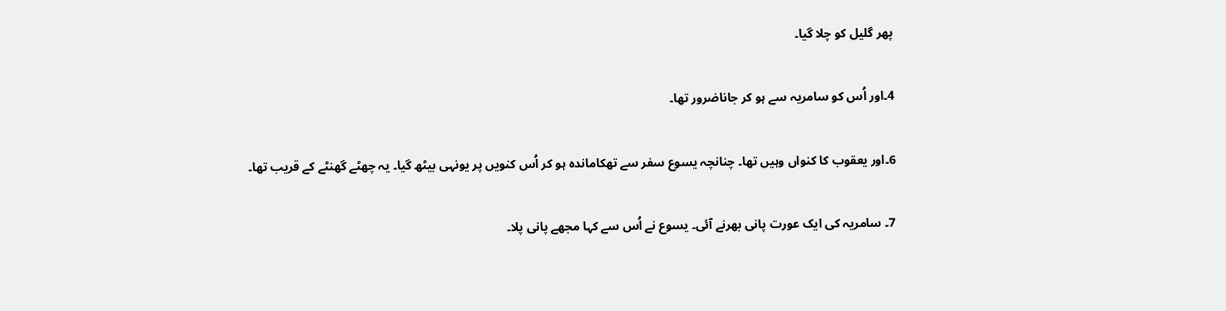پھر گلیل کو چلا گیا۔

4۔اور اُس کو سامریہ سے ہو کر جاناضرور تھا۔

6۔اور یعقوب کا کنواں وہیں تھا۔ چنانچہ یسوع سفر سے تھکاماندہ ہو کر اُس کنویں پر یونہی بیٹھ گیا۔ یہ چھٹے گھنٹے کے قریب تھا۔

7۔ سامریہ کی ایک عورت پانی بھرنے آئی۔ یسوع نے اُس سے کہا مجھے پانی پلا۔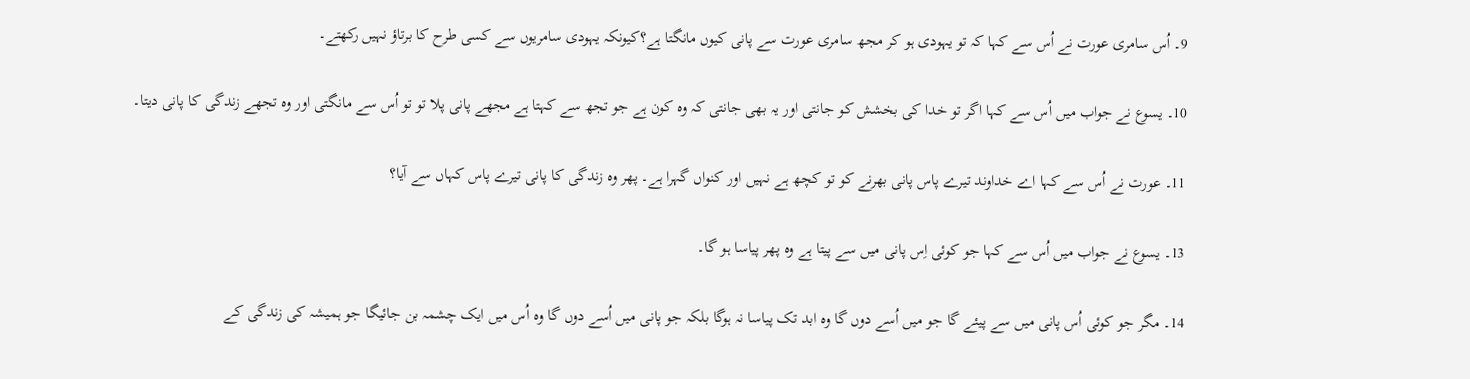9۔ اُس سامری عورت نے اُس سے کہا کہ تو یہودی ہو کر مجھ سامری عورت سے پانی کیوں مانگتا ہے؟کیونکہ یہودی سامریوں سے کسی طرح کا برتاؤ نہیں رکھتے۔

10۔ یسوع نے جواب میں اُس سے کہا اگر تو خدا کی بخشش کو جانتی اور یہ بھی جانتی کہ وہ کون ہے جو تجھ سے کہتا ہے مجھے پانی پلا تو تو اُس سے مانگتی اور وہ تجھے زندگی کا پانی دیتا۔

11۔ عورت نے اُس سے کہا اے خداوند تیرے پاس پانی بھرنے کو تو کچھ ہے نہیں اور کنواں گہرا ہے۔ پھر وہ زندگی کا پانی تیرے پاس کہاں سے آیا؟

13۔ یسوع نے جواب میں اُس سے کہا جو کوئی اِس پانی میں سے پیتا ہے وہ پھر پیاسا ہو گا۔

14۔ مگر جو کوئی اُس پانی میں سے پیئے گا جو میں اُسے دوں گا وہ ابد تک پیاسا نہ ہوگا بلکہ جو پانی میں اُسے دوں گا وہ اُس میں ایک چشمہ بن جائیگا جو ہمیشہ کی زندگی کے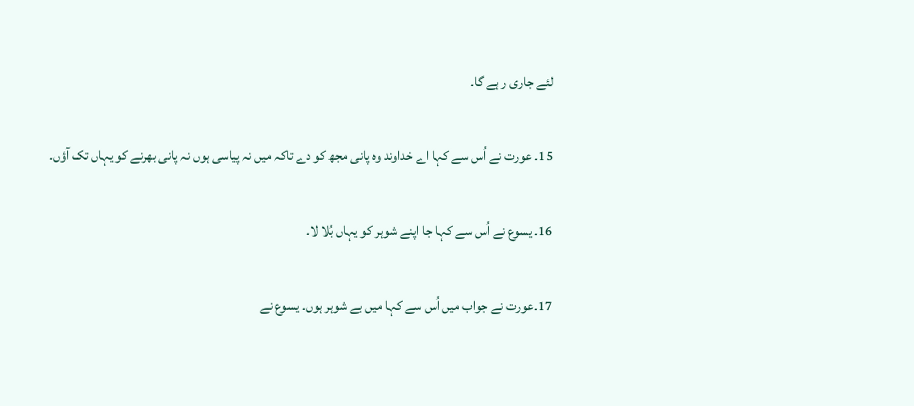لئے جاری ر ہے گا۔

15۔ عورت نے اُس سے کہا اے خداوند وہ پانی مجھ کو دے تاکہ میں نہ پیاسی ہوں نہ پانی بھرنے کو یہاں تک آؤں۔

16۔ یسوع نے اُس سے کہا جا اپنے شوہر کو یہاں بُلا لا۔

17۔عورت نے جواب میں اُس سے کہا میں بے شوہر ہوں۔ یسوع نے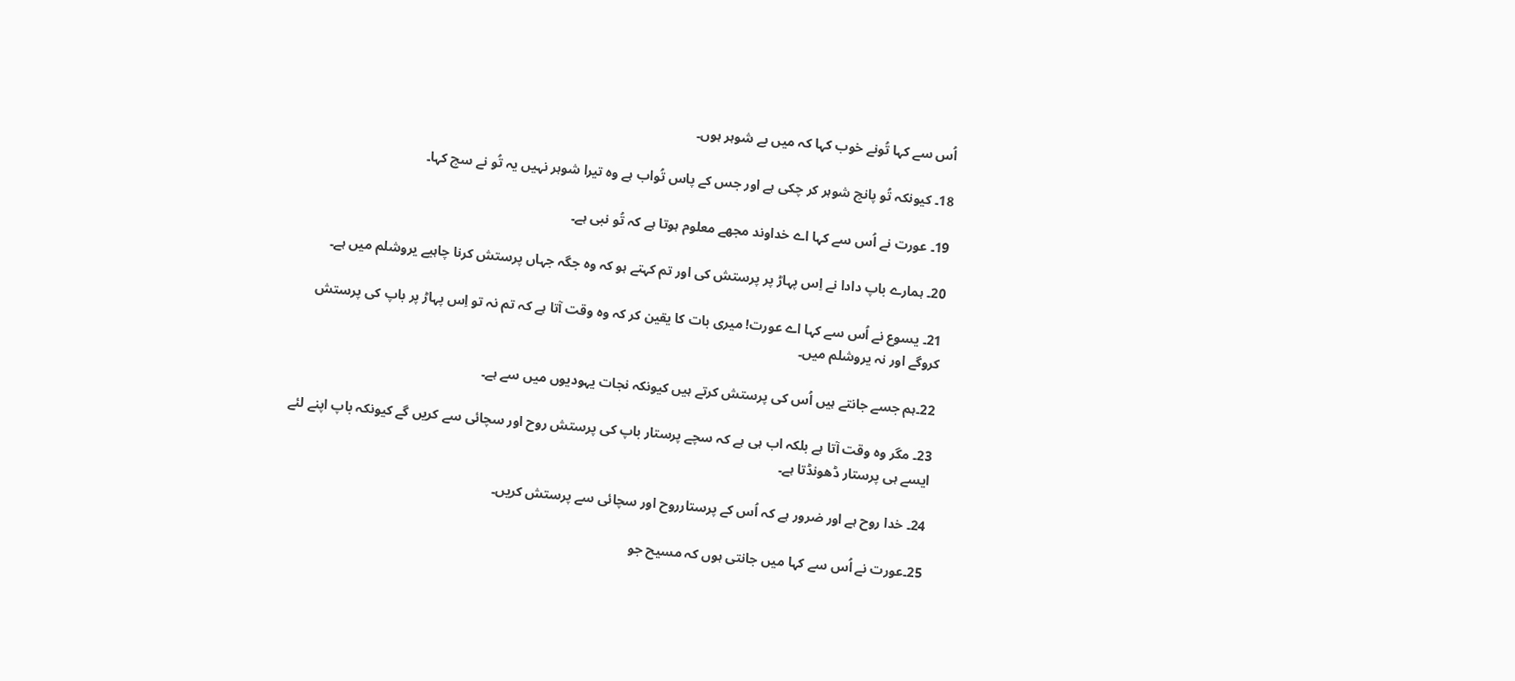اُس سے کہا تُونے خوب کہا کہ میں بے شوہر ہوں۔

18۔ کیونکہ تُو پانچ شوہر کر چکی ہے اور جس کے پاس تُواب ہے وہ تیرا شوہر نہیں یہ تُو نے سچ کہا۔

19۔ عورت نے اُس سے کہا اے خداوند مجھے معلوم ہوتا ہے کہ تُو نبی ہے۔

20۔ ہمارے باپ دادا نے اِس پہاڑ پر پرستش کی اور تم کہتے ہو کہ وہ جگہ جہاں پرستش کرنا چاہیے یروشلم میں ہے۔

21۔ یسوع نے اُس سے کہا اے عورت! میری بات کا یقین کر کہ وہ وقت آتا ہے کہ تم نہ تو اِس پہاڑ پر باپ کی پرستش کروگے اور نہ یروشلم میں۔

22۔ہم جسے جانتے ہیں اُس کی پرستش کرتے ہیں کیونکہ نجات یہودیوں میں سے ہے۔

23۔ مگر وہ وقت آتا ہے بلکہ اب ہی ہے کہ سچے پرستار باپ کی پرستش روح اور سچائی سے کریں گے کیونکہ باپ اپنے لئے ایسے ہی پرستار ڈھونڈتا ہے۔

24۔ خدا روح ہے اور ضرور ہے کہ اُس کے پرستارروح اور سچائی سے پرستش کریں۔

25۔عورت نے اُس سے کہا میں جانتی ہوں کہ مسیح جو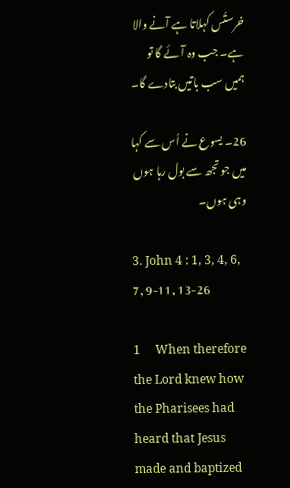خرستُس کہلاتا ہے آنے والا ہے۔ جب وہ آئے گا تو ہمیں سب باتیں بتادے گا۔

26۔ یسوع نے اُس سے کہا میں جو تجھ سے بول رہا ہوں وہی ہوں۔

3. John 4 : 1, 3, 4, 6, 7, 9-11, 13-26

1     When therefore the Lord knew how the Pharisees had heard that Jesus made and baptized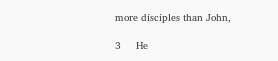more disciples than John,

3     He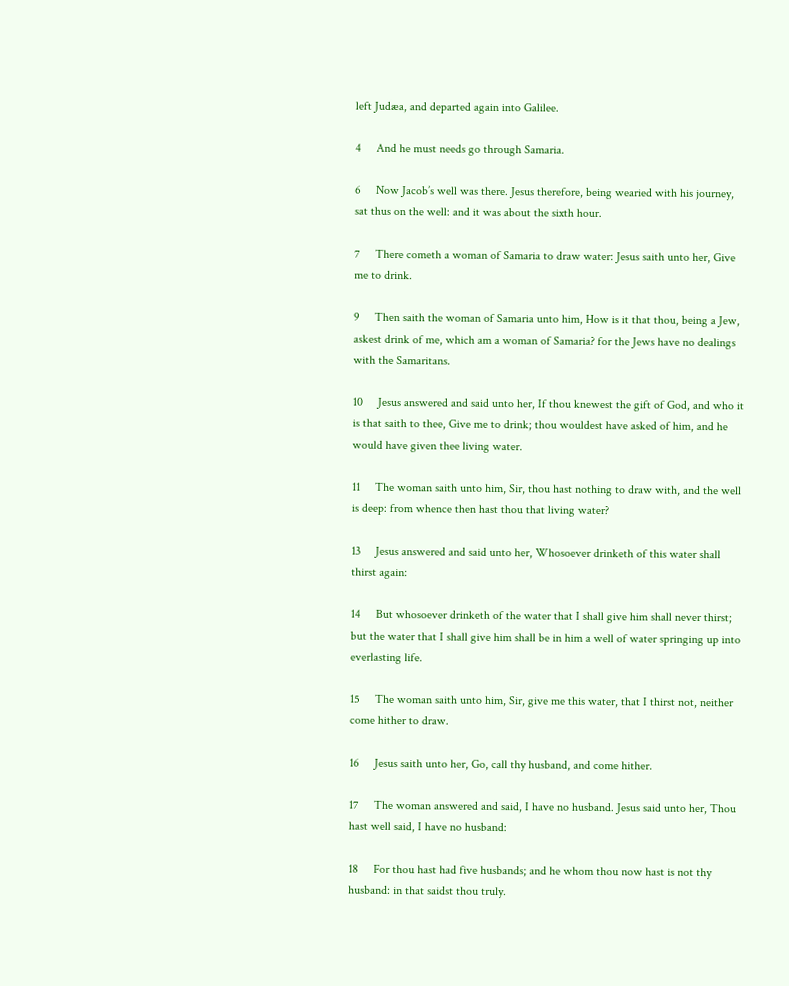left Judæa, and departed again into Galilee.

4     And he must needs go through Samaria.

6     Now Jacob’s well was there. Jesus therefore, being wearied with his journey, sat thus on the well: and it was about the sixth hour.

7     There cometh a woman of Samaria to draw water: Jesus saith unto her, Give me to drink.

9     Then saith the woman of Samaria unto him, How is it that thou, being a Jew, askest drink of me, which am a woman of Samaria? for the Jews have no dealings with the Samaritans.

10     Jesus answered and said unto her, If thou knewest the gift of God, and who it is that saith to thee, Give me to drink; thou wouldest have asked of him, and he would have given thee living water.

11     The woman saith unto him, Sir, thou hast nothing to draw with, and the well is deep: from whence then hast thou that living water?

13     Jesus answered and said unto her, Whosoever drinketh of this water shall thirst again:

14     But whosoever drinketh of the water that I shall give him shall never thirst; but the water that I shall give him shall be in him a well of water springing up into everlasting life.

15     The woman saith unto him, Sir, give me this water, that I thirst not, neither come hither to draw.

16     Jesus saith unto her, Go, call thy husband, and come hither.

17     The woman answered and said, I have no husband. Jesus said unto her, Thou hast well said, I have no husband:

18     For thou hast had five husbands; and he whom thou now hast is not thy husband: in that saidst thou truly.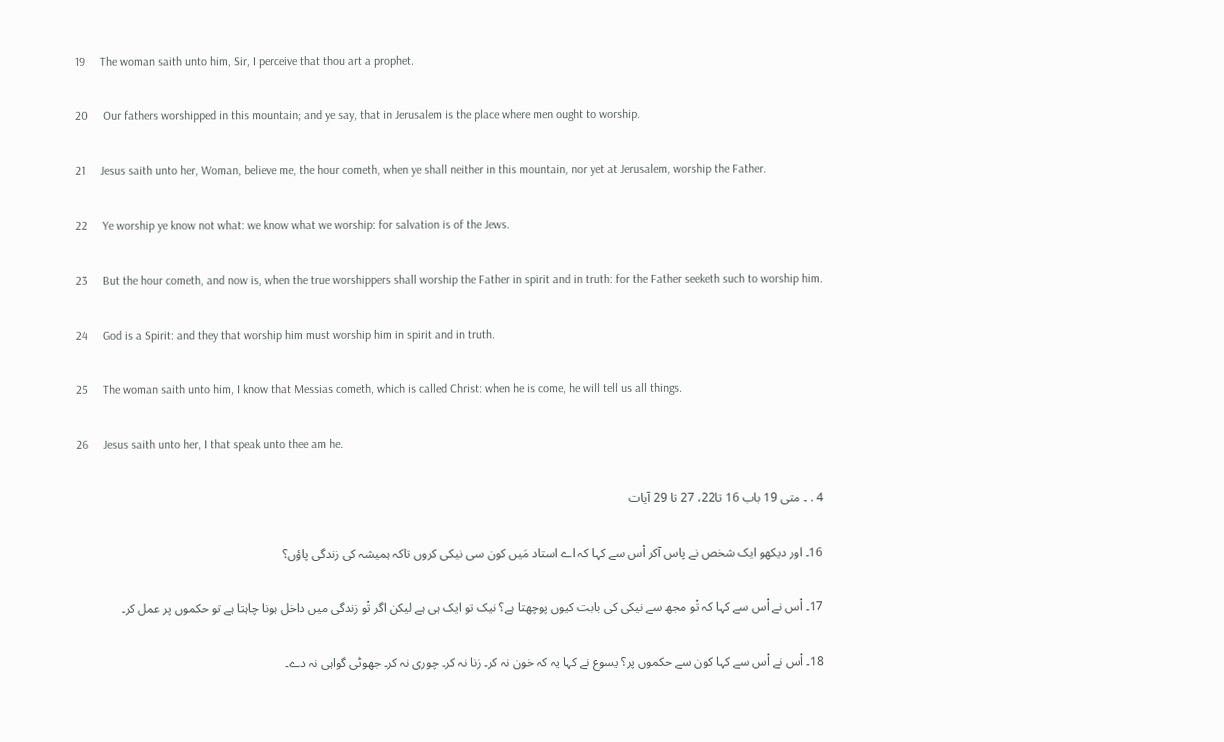19     The woman saith unto him, Sir, I perceive that thou art a prophet.

20     Our fathers worshipped in this mountain; and ye say, that in Jerusalem is the place where men ought to worship.

21     Jesus saith unto her, Woman, believe me, the hour cometh, when ye shall neither in this mountain, nor yet at Jerusalem, worship the Father.

22     Ye worship ye know not what: we know what we worship: for salvation is of the Jews.

23     But the hour cometh, and now is, when the true worshippers shall worship the Father in spirit and in truth: for the Father seeketh such to worship him.

24     God is a Spirit: and they that worship him must worship him in spirit and in truth.

25     The woman saith unto him, I know that Messias cometh, which is called Christ: when he is come, he will tell us all things.

26     Jesus saith unto her, I that speak unto thee am he.

4 . ۔ متی 19 باب 16 تا22، 27 تا 29 آیات

16۔ اور دیکھو ایک شخص نے پاس آکر اْس سے کہا کہ اے استاد مَیں کون سی نیکی کروں تاکہ ہمیشہ کی زندگی پاؤں؟

17۔ اْس نے اْس سے کہا کہ تْو مجھ سے نیکی کی بابت کیوں پوچھتا ہے؟ نیک تو ایک ہی ہے لیکن اگر تْو زندگی میں داخل ہونا چاہتا ہے تو حکموں پر عمل کر۔

18۔ اْس نے اْس سے کہا کون سے حکموں پر؟ یسوع نے کہا یہ کہ خون نہ کر۔ زنا نہ کر۔ چوری نہ کر۔ جھوٹی گواہی نہ دے۔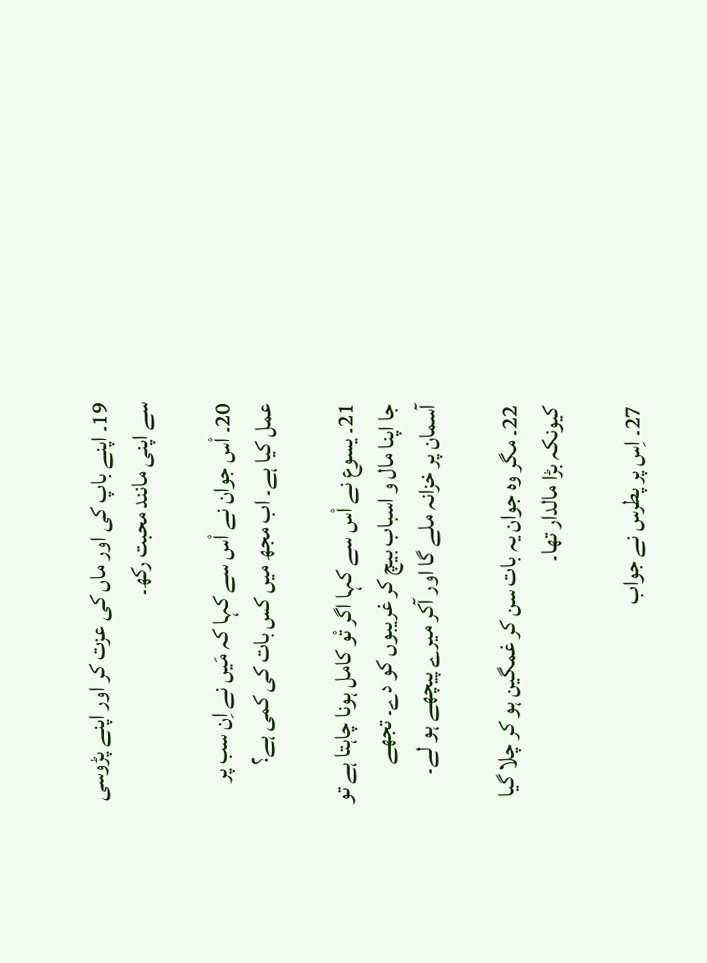19۔ اپنے باپ کی اور ماں کی عزت کر اور اپنے پڑوسی سے اپنی مانند محبت رکھ۔

20۔ اْس جوان نے اْس سے کہا کہ مَیں نے اِن سب پر عمل کیا ہے۔ اب مجھ میں کس بات کی کمی ہے؟

21۔ یسوع نے اْس سے کہا اگر تْو کامل ہونا چاہتا ہے تو جا اپنا مال و اسباب بیچ کر غریبوں کو دے۔ تجھے آسمان پر خزانہ ملے گا اور آکر میرے پیچھے ہو لے۔

22۔ مگر وہ جوان یہ بات سن کر غمگین ہو کر چلا گیا کیونکہ بڑا مالدار تھا۔

27۔ اِس پر پطرس نے جواب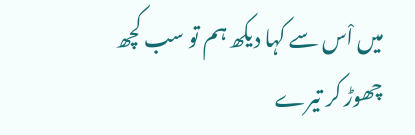میں اْس سے کہا دیکھ ہم تو سب کچھ چھوڑ کر تیرے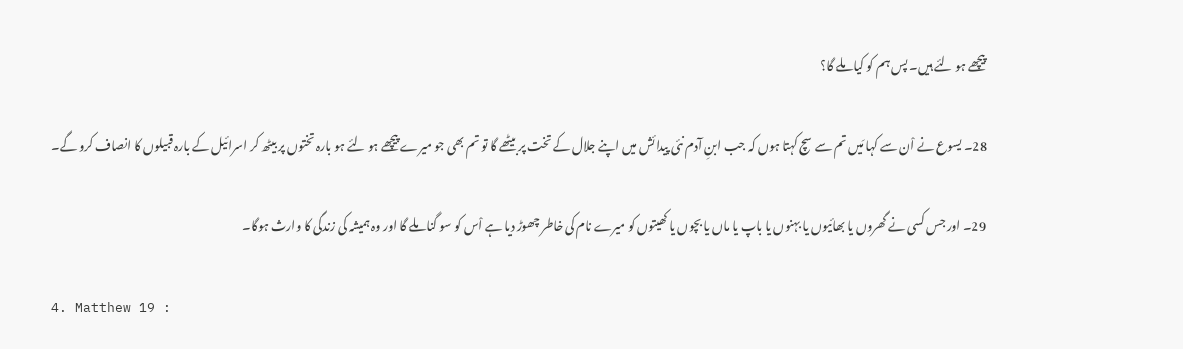پیچھے ہو لئے ہیں۔ پس ہم کو کیا ملے گا؟

28۔ یسوع نے اْن سے کہا مَیں تم سے سچ کہتا ہوں کہ جب ابنِ آدم نئی پیدائش میں اپنے جلال کے تخت پر بیٹھے گا تو تم بھی جو میرے پیچھے ہو لئے ہو بارہ تختوں پر بیٹھ کر اسرائیل کے بارہ قبیلوں کا انصاف کرو گے۔

29۔ اور جس کسی نے گھروں یا بھائیوں یا بہنوں یا باپ یا ماں یا بچوں یا کھیتوں کو میرے نام کی خاطر چھوڑ دیا ہے اْس کو سو گنا ملے گا اور وہ ہمیشہ کی زندگی کا وارث ہوگا۔

4. Matthew 19 :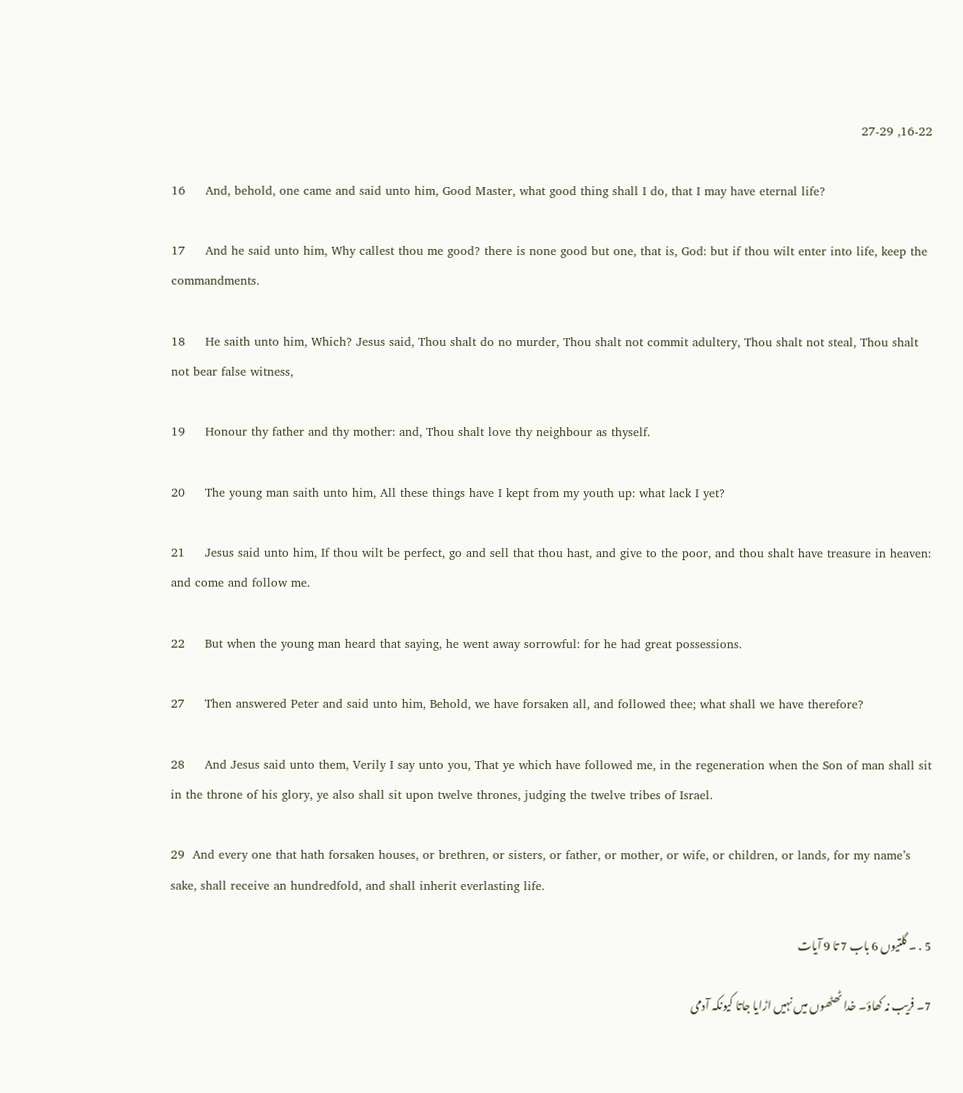16-22, 27-29

16     And, behold, one came and said unto him, Good Master, what good thing shall I do, that I may have eternal life?

17     And he said unto him, Why callest thou me good? there is none good but one, that is, God: but if thou wilt enter into life, keep the commandments.

18     He saith unto him, Which? Jesus said, Thou shalt do no murder, Thou shalt not commit adultery, Thou shalt not steal, Thou shalt not bear false witness,

19     Honour thy father and thy mother: and, Thou shalt love thy neighbour as thyself.

20     The young man saith unto him, All these things have I kept from my youth up: what lack I yet?

21     Jesus said unto him, If thou wilt be perfect, go and sell that thou hast, and give to the poor, and thou shalt have treasure in heaven: and come and follow me.

22     But when the young man heard that saying, he went away sorrowful: for he had great possessions.

27     Then answered Peter and said unto him, Behold, we have forsaken all, and followed thee; what shall we have therefore?

28     And Jesus said unto them, Verily I say unto you, That ye which have followed me, in the regeneration when the Son of man shall sit in the throne of his glory, ye also shall sit upon twelve thrones, judging the twelve tribes of Israel.

29  And every one that hath forsaken houses, or brethren, or sisters, or father, or mother, or wife, or children, or lands, for my name’s sake, shall receive an hundredfold, and shall inherit everlasting life.

5 . ۔ گلتیوں 6 باب 7 تا 9 آیات

7۔ فریب نہ کھاؤ۔ خدا ٹھٹھوں میں نہیں اڑایا جاتا کیونکہ آدمی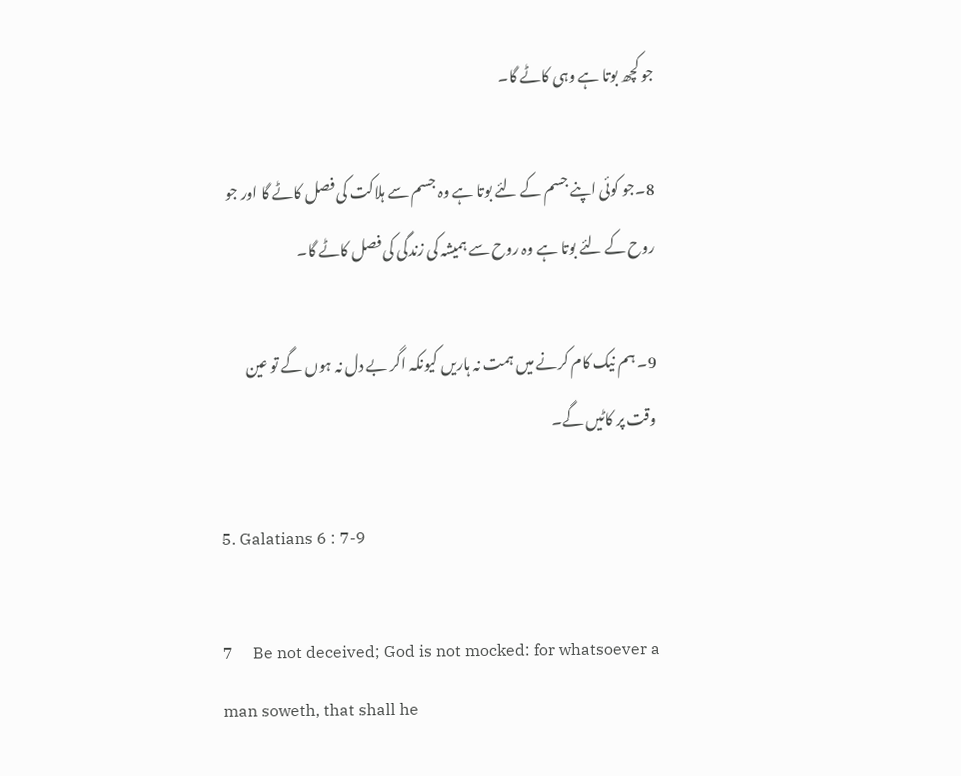جو کچھ بوتا ہے وہی کاٹے گا۔

8۔جو کوئی اپنے جسم کے لئے بوتا ہے وہ جسم سے ہلاکت کی فصل کاٹے گا اور جو روح کے لئے بوتا ہے وہ روح سے ہمیشہ کی زندگی کی فصل کاٹے گا۔

9۔ ہم نیک کام کرنے میں ہمت نہ ہاریں کیونکہ اگر بے دل نہ ہوں گے تو عین وقت پر کاٹیں گے۔

5. Galatians 6 : 7-9

7     Be not deceived; God is not mocked: for whatsoever a man soweth, that shall he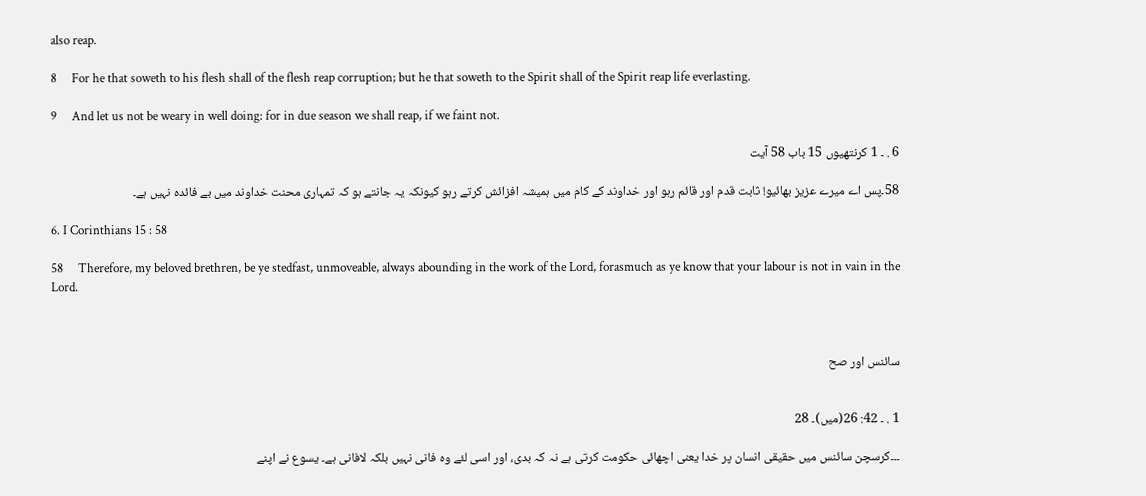also reap.

8     For he that soweth to his flesh shall of the flesh reap corruption; but he that soweth to the Spirit shall of the Spirit reap life everlasting.

9     And let us not be weary in well doing: for in due season we shall reap, if we faint not.

6 . ۔ 1 کرنتھیوں 15 باب 58 آیت

58۔پس اے میرے عزیز بھائیو! ثابت قدم اور قائم رہو اور خداوند کے کام میں ہمیشہ افزائش کرتے رہو کیونکہ یہ جانتے ہو کہ تمہاری محنت خداوند میں بے فائدہ نہیں ہے۔

6. I Corinthians 15 : 58

58     Therefore, my beloved brethren, be ye stedfast, unmoveable, always abounding in the work of the Lord, forasmuch as ye know that your labour is not in vain in the Lord.



سائنس اور صح


1 . ۔ 42: 26(میں)۔ 28

۔۔۔کرسچن سائنس میں حقیقی انسان پر خدا یعنی اچھائی حکومت کرتی ہے نہ کہ بدی، اور اسی لئے وہ فانی نہیں بلکہ لافانی ہے۔ یسوع نے اپنے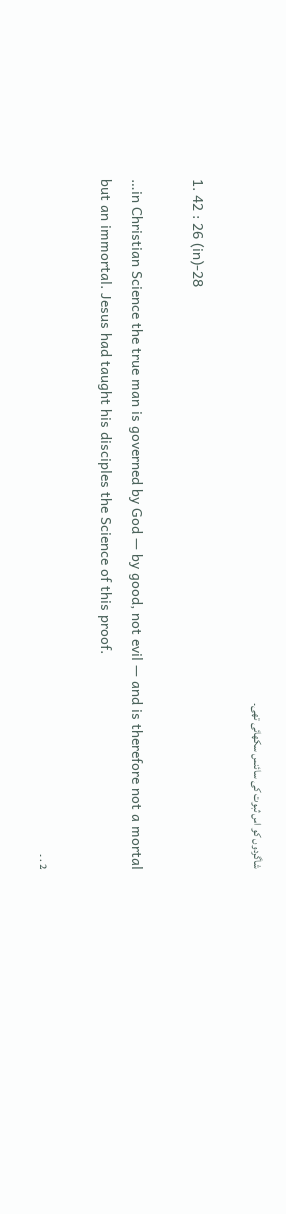شاگردوں کو اس ثبوت کی سائنس سکھائی تھی۔

1. 42 : 26 (in)-28

…in Christian Science the true man is governed by God — by good, not evil — and is therefore not a mortal but an immortal. Jesus had taught his disciples the Science of this proof.

2 . ۔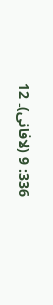336: 9 (لافانی)۔ 12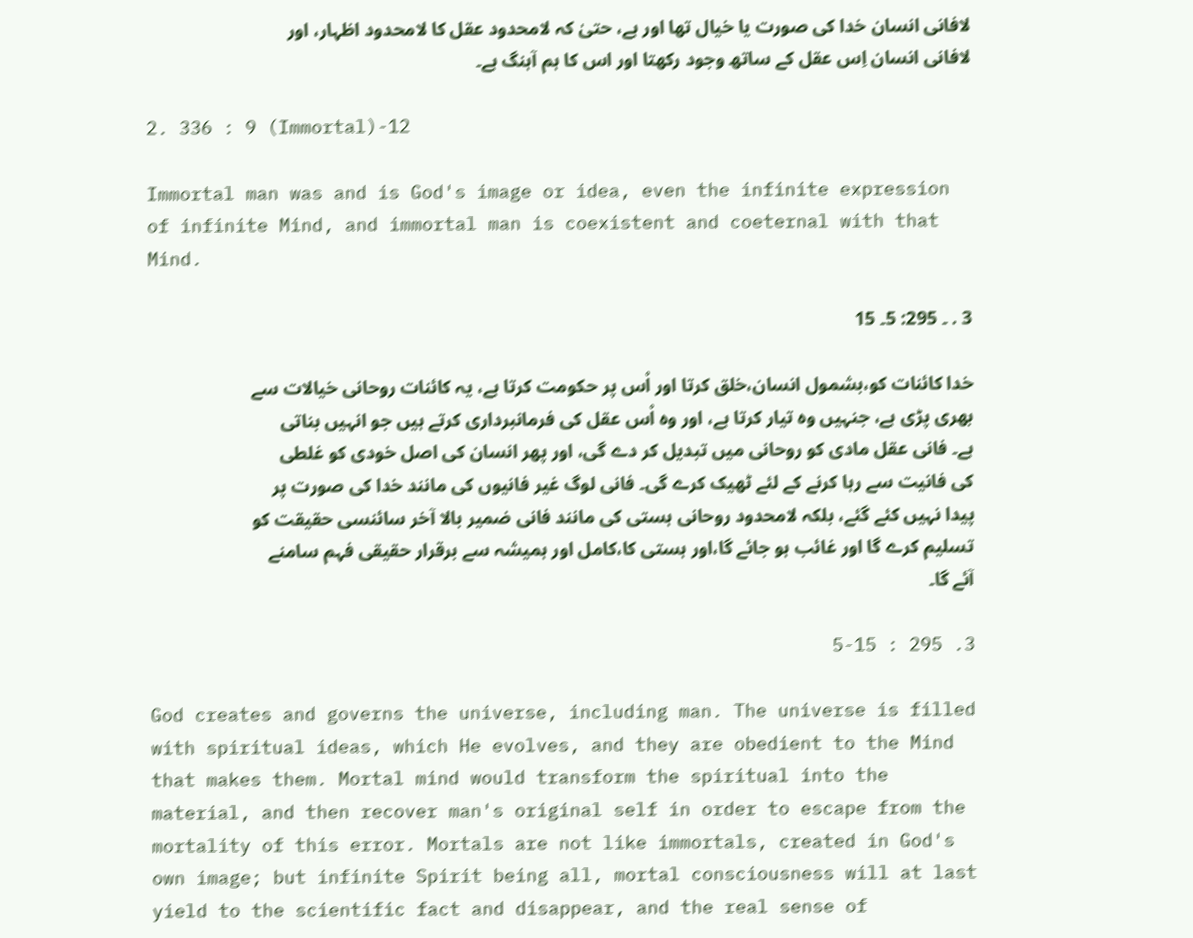لافانی انسان خدا کی صورت یا خیال تھا اور ہے، حتیٰ کہ لامحدود عقل کا لامحدود اظہار، اور لافانی انسان اِس عقل کے ساتھ وجود رکھتا اور اس کا ہم آہنگ ہے۔

2. 336 : 9 (Immortal)-12

Immortal man was and is God's image or idea, even the infinite expression of infinite Mind, and immortal man is coexistent and coeternal with that Mind.

3 . ۔ 295: 5۔ 15

خدا کائنات کو،بشمول انسان،خلق کرتا اور اْس پر حکومت کرتا ہے، یہ کائنات روحانی خیالات سے بھری پڑی ہے، جنہیں وہ تیار کرتا ہے، اور وہ اْس عقل کی فرمانبرداری کرتے ہیں جو انہیں بناتی ہے۔ فانی عقل مادی کو روحانی میں تبدیل کر دے گی، اور پھر انسان کی اصل خودی کو غلطی کی فانیت سے رہا کرنے کے لئے ٹھیک کرے گی۔ فانی لوگ غیر فانیوں کی مانند خدا کی صورت پر پیدا نہیں کئے گئے، بلکہ لامحدود روحانی ہستی کی مانند فانی ضمیر بالا آخر سائنسی حقیقت کو تسلیم کرے گا اور غائب ہو جائے گا،اور ہستی کا،کامل اور ہمیشہ سے برقرار حقیقی فہم سامنے آئے گا۔

3. 295 : 5-15

God creates and governs the universe, including man. The universe is filled with spiritual ideas, which He evolves, and they are obedient to the Mind that makes them. Mortal mind would transform the spiritual into the material, and then recover man's original self in order to escape from the mortality of this error. Mortals are not like immortals, created in God's own image; but infinite Spirit being all, mortal consciousness will at last yield to the scientific fact and disappear, and the real sense of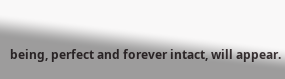being, perfect and forever intact, will appear.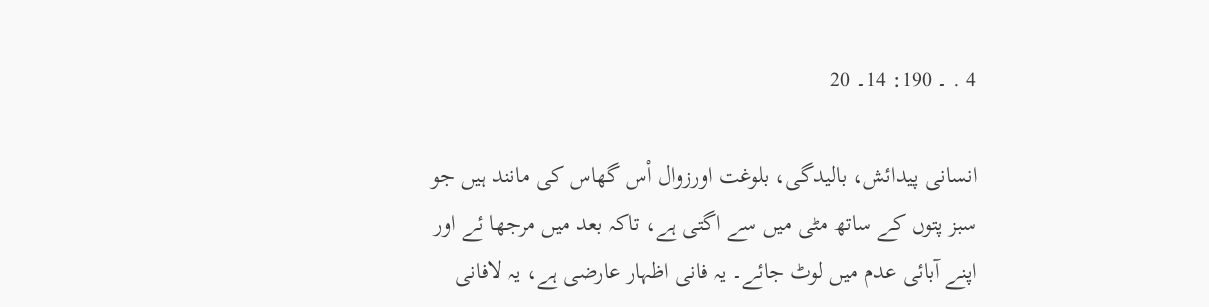4 . ۔ 190: 14۔ 20

انسانی پیدائش، بالیدگی، بلوغت اورزوال اْس گھاس کی مانند ہیں جو سبز پتوں کے ساتھ مٹی میں سے اگتی ہے، تاکہ بعد میں مرجھا ئے اور اپنے آبائی عدم میں لوٹ جائے۔ یہ فانی اظہار عارضی ہے، یہ لافانی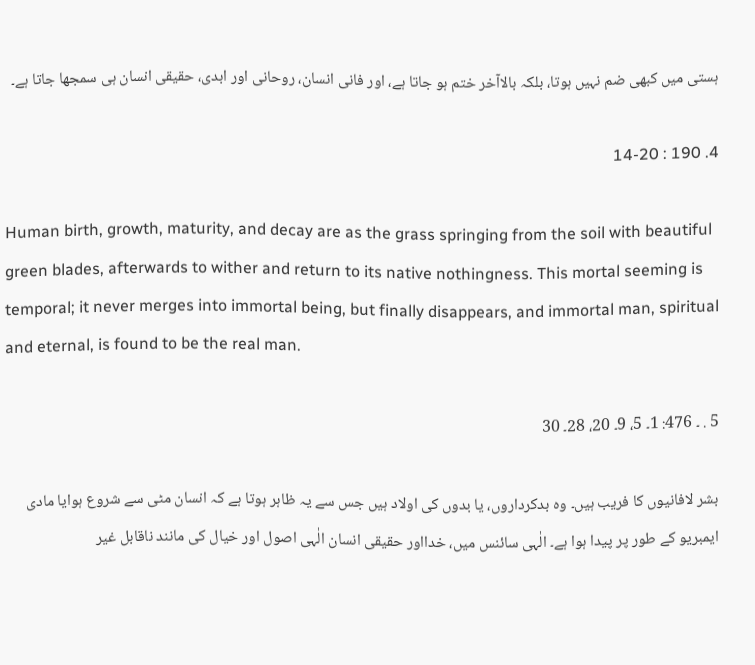ہستی میں کبھی ضم نہیں ہوتا، بلکہ بالاآخر ختم ہو جاتا ہے، اور فانی انسان، روحانی اور ابدی، حقیقی انسان ہی سمجھا جاتا ہے۔

4. 190 : 14-20

Human birth, growth, maturity, and decay are as the grass springing from the soil with beautiful green blades, afterwards to wither and return to its native nothingness. This mortal seeming is temporal; it never merges into immortal being, but finally disappears, and immortal man, spiritual and eternal, is found to be the real man.

5 . ۔ 476: 1۔ 5، 9۔ 20، 28۔ 30

بشر لافانیوں کا فریب ہیں۔ وہ بدکرداروں، یا بدوں کی اولاد ہیں جس سے یہ ظاہر ہوتا ہے کہ انسان مٹی سے شروع ہوایا مادی ایمبریو کے طور پر پیدا ہوا ہے۔ الٰہی سائنس میں، خدااور حقیقی انسان الٰہی اصول اور خیال کی مانند ناقابل غیر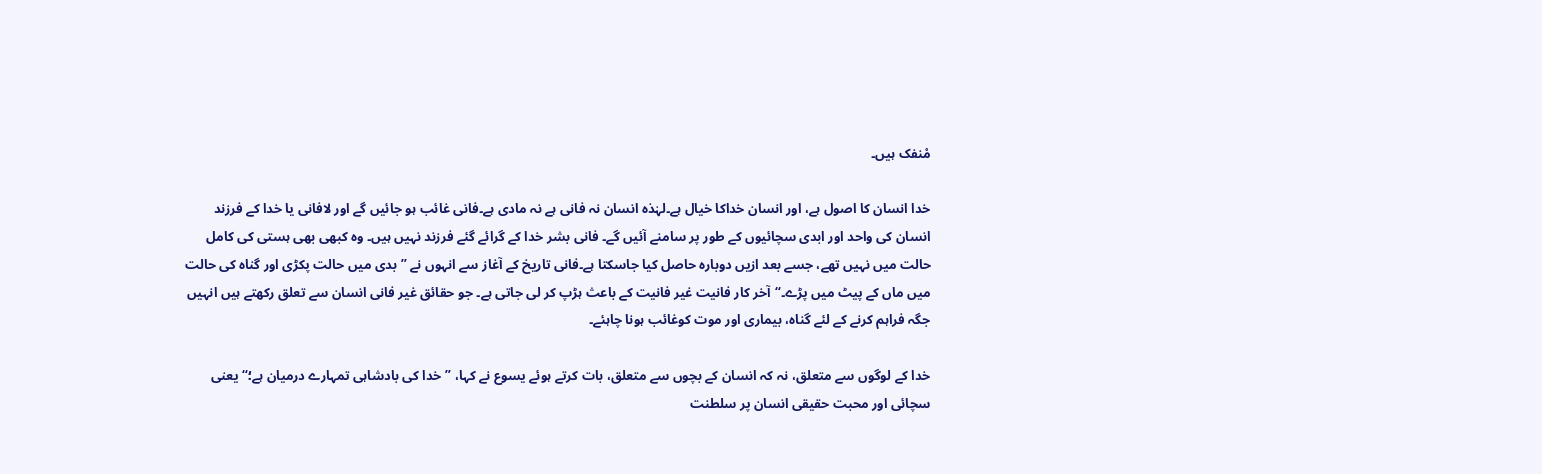مْنفک ہیں۔

خدا انسان کا اصول ہے، اور انسان خداکا خیال ہے۔لہٰذہ انسان نہ فانی ہے نہ مادی ہے۔فانی غائب ہو جائیں گے اور لافانی یا خدا کے فرزند انسان کی واحد اور ابدی سچائیوں کے طور پر سامنے آئیں گے۔ فانی بشر خدا کے گرائے گئے فرزند نہیں ہیں۔ وہ کبھی بھی ہستی کی کامل حالت میں نہیں تھے، جسے بعد ازیں دوبارہ حاصل کیا جاسکتا ہے۔فانی تاریخ کے آغاز سے انہوں نے ”بدی میں حالت پکڑی اور گناہ کی حالت میں ماں کے پیٹ میں پڑے۔“آخر کار فانیت غیر فانیت کے باعث ہڑپ کر لی جاتی ہے۔ جو حقائق غیر فانی انسان سے تعلق رکھتے ہیں انہیں جگہ فراہم کرنے کے لئے گناہ، بیماری اور موت کوغائب ہونا چاہئے۔

خدا کے لوگوں سے متعلق، نہ کہ انسان کے بچوں سے متعلق، بات کرتے ہوئے یسوع نے کہا، ”خدا کی بادشاہی تمہارے درمیان ہے؛“ یعنی سچائی اور محبت حقیقی انسان پر سلطنت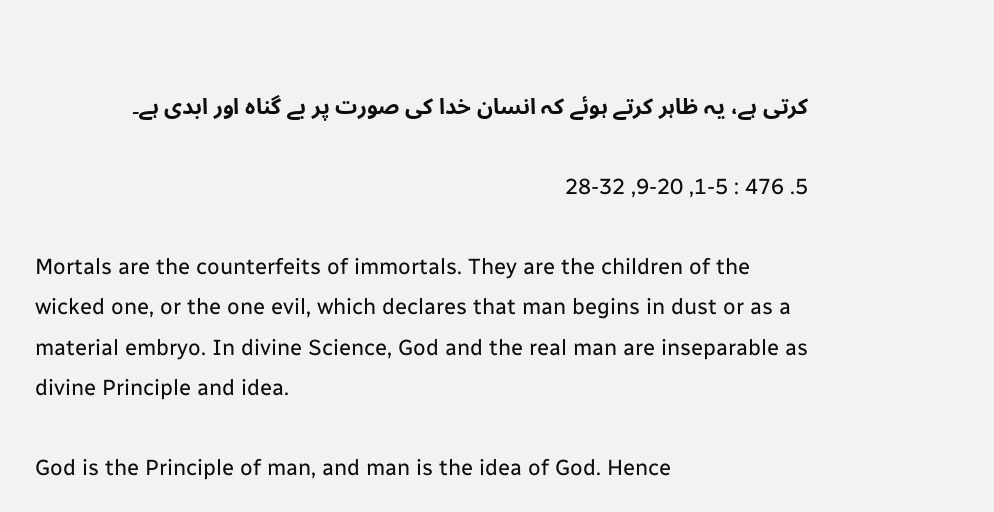کرتی ہے، یہ ظاہر کرتے ہوئے کہ انسان خدا کی صورت پر بے گناہ اور ابدی ہے۔

5. 476 : 1-5, 9-20, 28-32

Mortals are the counterfeits of immortals. They are the children of the wicked one, or the one evil, which declares that man begins in dust or as a material embryo. In divine Science, God and the real man are inseparable as divine Principle and idea.

God is the Principle of man, and man is the idea of God. Hence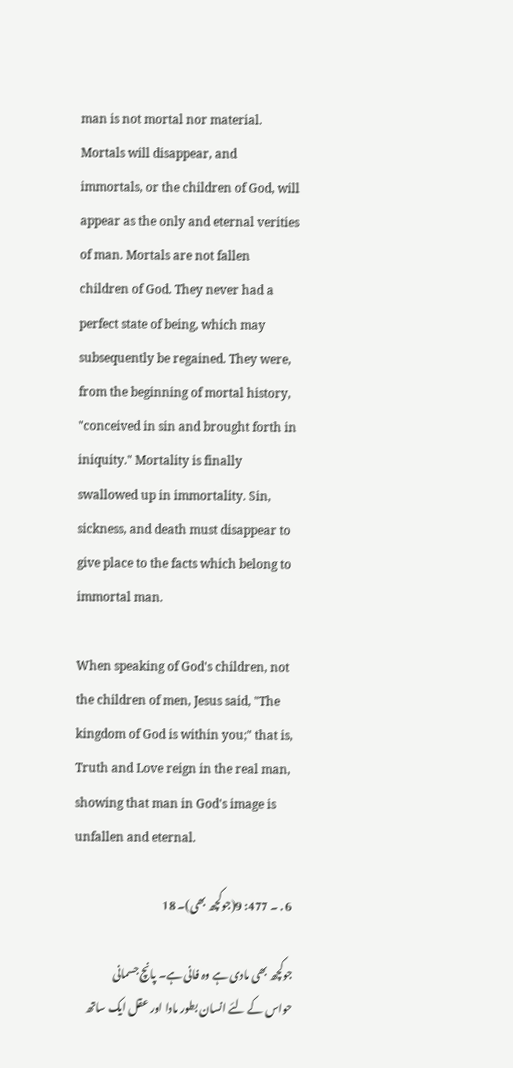man is not mortal nor material. Mortals will disappear, and immortals, or the children of God, will appear as the only and eternal verities of man. Mortals are not fallen children of God. They never had a perfect state of being, which may subsequently be regained. They were, from the beginning of mortal history, "conceived in sin and brought forth in iniquity." Mortality is finally swallowed up in immortality. Sin, sickness, and death must disappear to give place to the facts which belong to immortal man.

When speaking of God's children, not the children of men, Jesus said, "The kingdom of God is within you;" that is, Truth and Love reign in the real man, showing that man in God's image is unfallen and eternal.

6 . ۔ 477: 9(جوکچھ بھی)۔ 18

جوکچھ بھی مادی ہے وہ فانی ہے۔ پانچ جسمانی حواس کے لئے انسان بطور مادا اور عقل ایک ساتھ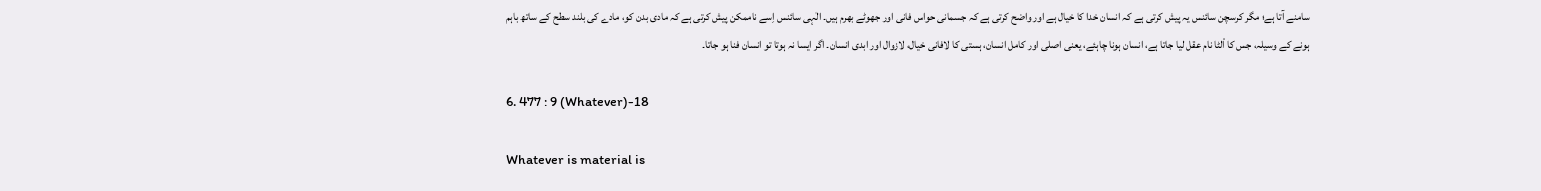سامنے آتا ہے؛ مگر کرسچن سائنس یہ پیش کرتی ہے کہ انسان خدا کا خیال ہے اور واضح کرتی ہے کہ جسمانی حواس فانی اور جھوٹے بھرم ہیں۔ الٰہی سائنس اِسے ناممکن پیش کرتی ہے کہ مادی بدن کو، مادے کی بلند سطح کے ساتھ باہم ہونے کے وسیلہ، جس کا اْلٹا نام عقل لیا جاتا ہے، انسان ہونا چاہئے، یعنی اصلی اور کامل انسان، ہستی کا لافانی خیال، لازوال اور ابدی انسان۔ اگر ایسا نہ ہوتا تو انسان فنا ہو جاتا۔

6. 477 : 9 (Whatever)-18

Whatever is material is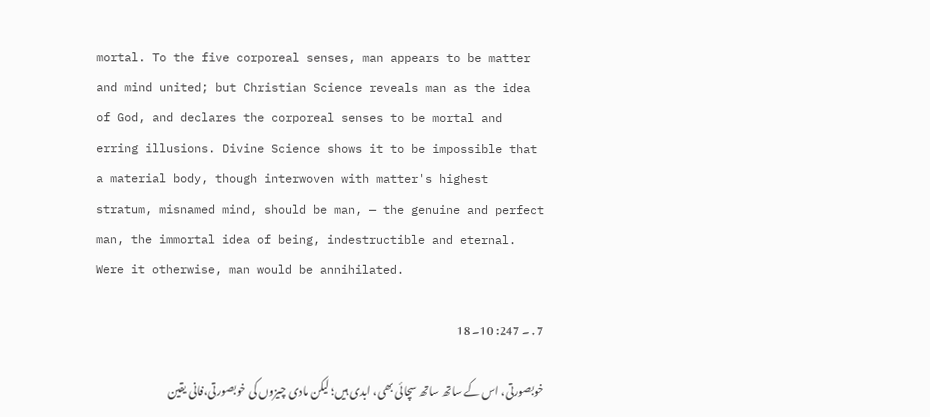mortal. To the five corporeal senses, man appears to be matter and mind united; but Christian Science reveals man as the idea of God, and declares the corporeal senses to be mortal and erring illusions. Divine Science shows it to be impossible that a material body, though interwoven with matter's highest stratum, misnamed mind, should be man, — the genuine and perfect man, the immortal idea of being, indestructible and eternal. Were it otherwise, man would be annihilated.

7 . ۔ 247: 10۔ 18

خوبصورتی، اس کے ساتھ ساتھ سچائی بھی، ابدی ہیں؛ لیکن مادی چیزوں کی خوبصورتی،فانی یقین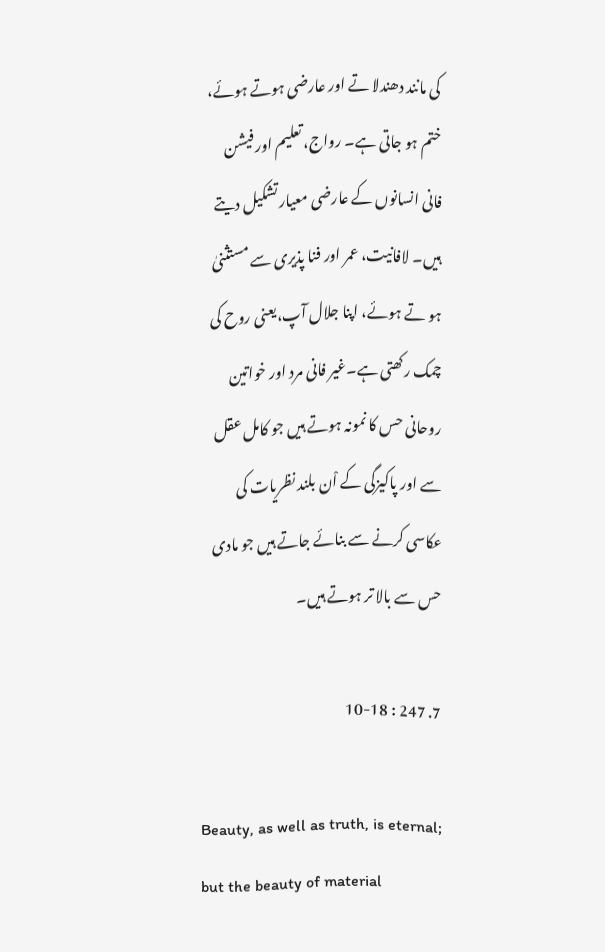کی مانند دھندلا تے اور عارضی ہوتے ہوئے، ختم ہو جاتی ہے۔ رواج، تعلیم اور فیشن فانی انسانوں کے عارضی معیار تشکیل دیتے ہیں۔ لافانیت، عمر اور فنا پذیری سے مستثنیٰ ہو تے ہوئے، اپنا جلال آپ،یعنی روح کی چمک رکھتی ہے۔غیر فانی مرد اور خواتین روحانی حس کا نمونہ ہوتے ہیں جو کامل عقل سے اور پاکیزگی کے اْن بلند نظریات کی عکاسی کرنے سے بنائے جاتے ہیں جو مادی حس سے بالا تر ہوتے ہیں۔

7. 247 : 10-18

Beauty, as well as truth, is eternal; but the beauty of material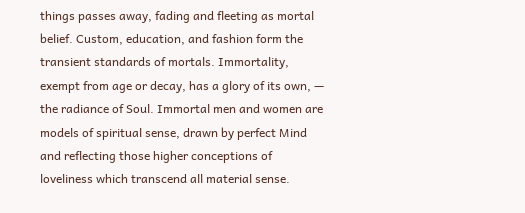things passes away, fading and fleeting as mortal belief. Custom, education, and fashion form the transient standards of mortals. Immortality, exempt from age or decay, has a glory of its own, — the radiance of Soul. Immortal men and women are models of spiritual sense, drawn by perfect Mind and reflecting those higher conceptions of loveliness which transcend all material sense.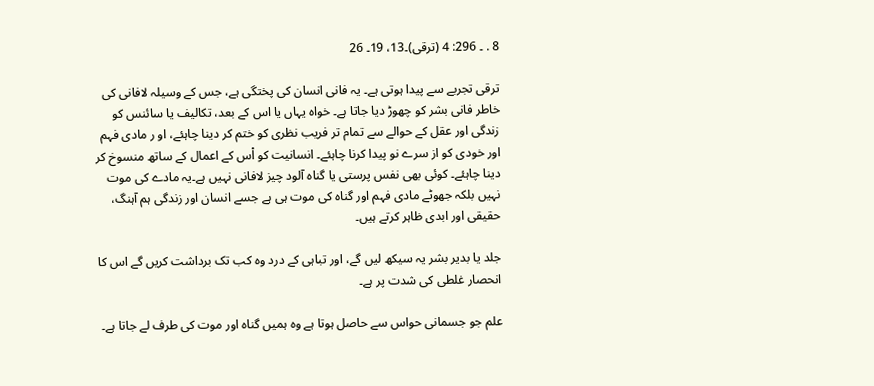8 . ۔ 296: 4 (ترقی)۔13، 19۔ 26

ترقی تجربے سے پیدا ہوتی ہے۔ یہ فانی انسان کی پختگی ہے، جس کے وسیلہ لافانی کی خاطر فانی بشر کو چھوڑ دیا جاتا ہے۔ خواہ یہاں یا اس کے بعد، تکالیف یا سائنس کو زندگی اور عقل کے حوالے سے تمام تر فریب نظری کو ختم کر دینا چاہئے، او ر مادی فہم اور خودی کو از سرے نو پیدا کرنا چاہئے۔ انسانیت کو اْس کے اعمال کے ساتھ منسوخ کر دینا چاہئے۔ کوئی بھی نفس پرستی یا گناہ آلود چیز لافانی نہیں ہے۔یہ مادے کی موت نہیں بلکہ جھوٹے مادی فہم اور گناہ کی موت ہی ہے جسے انسان اور زندگی ہم آہنگ، حقیقی اور ابدی ظاہر کرتے ہیں۔

جلد یا بدیر بشر یہ سیکھ لیں گے، اور تباہی کے درد وہ کب تک برداشت کریں گے اس کا انحصار غلطی کی شدت پر ہے۔

علم جو جسمانی حواس سے حاصل ہوتا ہے وہ ہمیں گناہ اور موت کی طرف لے جاتا ہے۔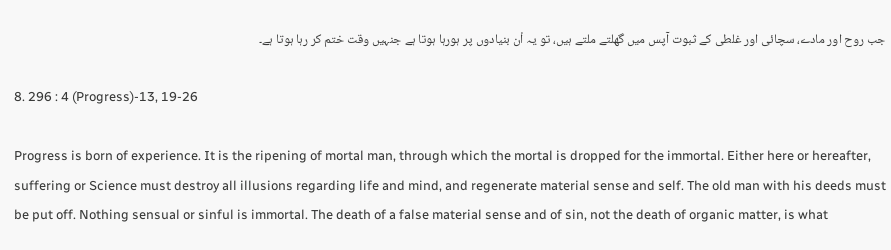جب روح اور مادے، سچائی اور غلطی کے ثبوت آپس میں گھلتے ملتے ہیں، تو یہ اْن بنیادوں پر ہورہا ہوتا ہے جنہیں وقت ختم کر رہا ہوتا ہے۔

8. 296 : 4 (Progress)-13, 19-26

Progress is born of experience. It is the ripening of mortal man, through which the mortal is dropped for the immortal. Either here or hereafter, suffering or Science must destroy all illusions regarding life and mind, and regenerate material sense and self. The old man with his deeds must be put off. Nothing sensual or sinful is immortal. The death of a false material sense and of sin, not the death of organic matter, is what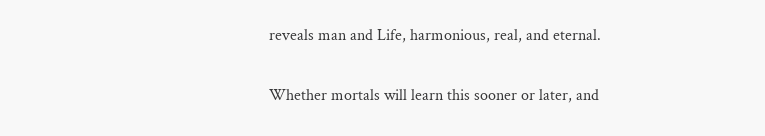reveals man and Life, harmonious, real, and eternal.

Whether mortals will learn this sooner or later, and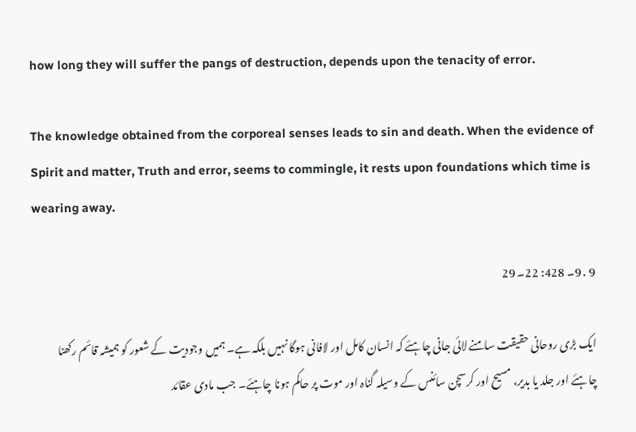how long they will suffer the pangs of destruction, depends upon the tenacity of error.

The knowledge obtained from the corporeal senses leads to sin and death. When the evidence of Spirit and matter, Truth and error, seems to commingle, it rests upon foundations which time is wearing away.

9 . 9۔ 428: 22۔ 29

ایک بڑی روحانی حقیقت سامنے لائی جانی چاہئے کہ انسان کامل اور لافانی ہوگا نہیں بلکہ ہے۔ ہمیں وجودیت کے شعور کو ہمیشہ قائم رکھنا چاہئے اور جلد یا بدیر، مسیح اور کرسچن سائنس کے وسیلہ گناہ اور موت پر حاکم ہونا چاہئے۔ جب مادی عقائد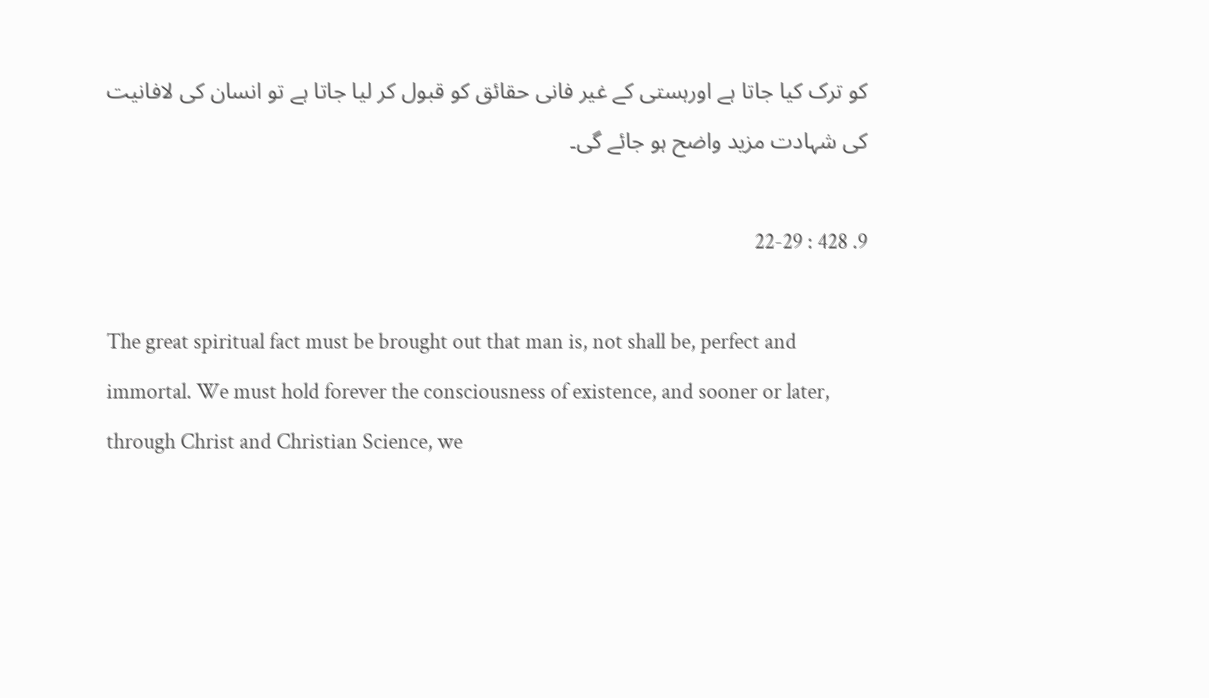کو ترک کیا جاتا ہے اورہستی کے غیر فانی حقائق کو قبول کر لیا جاتا ہے تو انسان کی لافانیت کی شہادت مزید واضح ہو جائے گی۔

9. 428 : 22-29

The great spiritual fact must be brought out that man is, not shall be, perfect and immortal. We must hold forever the consciousness of existence, and sooner or later, through Christ and Christian Science, we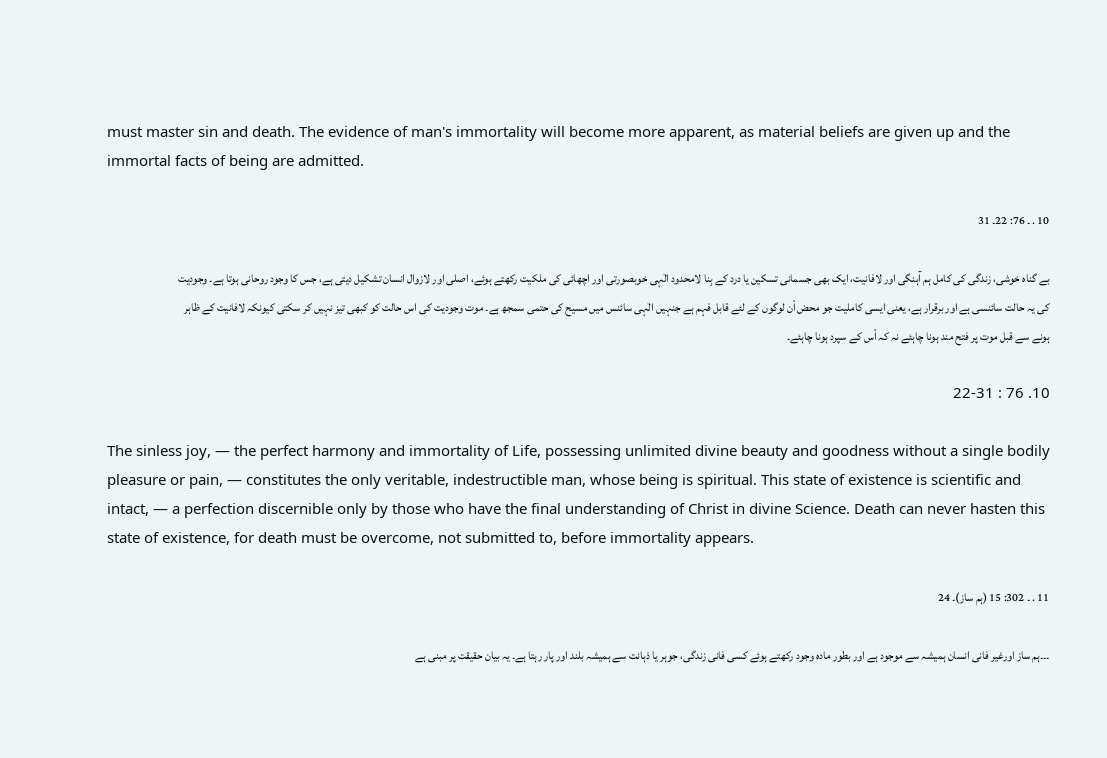must master sin and death. The evidence of man's immortality will become more apparent, as material beliefs are given up and the immortal facts of being are admitted.

10 . ۔ 76: 22۔ 31

بے گناہ خوشی، زندگی کی کامل ہم آہنگی اور لافانیت، ایک بھی جسمانی تسکین یا درد کے بِنا لامحدود الٰہی خوبصورتی اور اچھائی کی ملکیت رکھتے ہوئے، اصلی اور لازوال انسان تشکیل دیتی ہے، جس کا وجود روحانی ہوتا ہے۔ وجودیت کی یہ حالت سائنسی ہے اور برقرار ہے، یعنی ایسی کاملیت جو محض اْن لوگوں کے لئے قابل فہم ہے جنہیں الٰہی سائنس میں مسیح کی حتمی سمجھ ہے۔ موت وجودیت کی اس حالت کو کبھی تیز نہیں کر سکتی کیونکہ لافانیت کے ظاہر ہونے سے قبل موت پر فتح مند ہونا چاہئے نہ کہ اْس کے سپرد ہونا چاہئے۔

10. 76 : 22-31

The sinless joy, — the perfect harmony and immortality of Life, possessing unlimited divine beauty and goodness without a single bodily pleasure or pain, — constitutes the only veritable, indestructible man, whose being is spiritual. This state of existence is scientific and intact, — a perfection discernible only by those who have the final understanding of Christ in divine Science. Death can never hasten this state of existence, for death must be overcome, not submitted to, before immortality appears.

11 . ۔ 302: 15 (ہم ساز)۔ 24

۔۔۔ہم ساز اورغیر فانی انسان ہمیشہ سے موجود ہے اور بطور مادہ وجود رکھتے ہوئے کسی فانی زندگی، جوہر یا ذہانت سے ہمیشہ بلند اور پار رہتا ہے۔ یہ بیان حقیقت پر مبنی ہے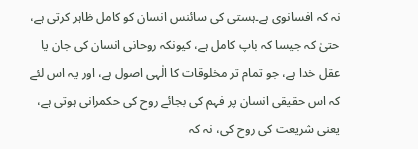نہ کہ افسانوی ہے۔ہستی کی سائنس انسان کو کامل ظاہر کرتی ہے، حتیٰ کہ جیسا کہ باپ کامل ہے، کیونکہ روحانی انسان کی جان یا عقل خدا ہے، جو تمام تر مخلوقات کا الٰہی اصول ہے، اور یہ اس لئے کہ اس حقیقی انسان پر فہم کی بجائے روح کی حکمرانی ہوتی ہے، یعنی شریعت کی روح کی، نہ کہ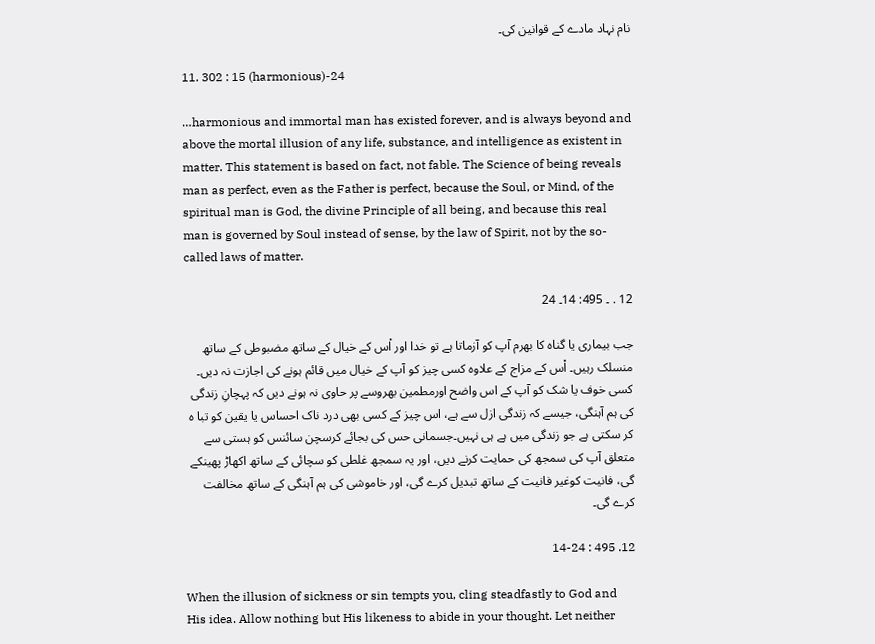نام نہاد مادے کے قوانین کی۔

11. 302 : 15 (harmonious)-24

…harmonious and immortal man has existed forever, and is always beyond and above the mortal illusion of any life, substance, and intelligence as existent in matter. This statement is based on fact, not fable. The Science of being reveals man as perfect, even as the Father is perfect, because the Soul, or Mind, of the spiritual man is God, the divine Principle of all being, and because this real man is governed by Soul instead of sense, by the law of Spirit, not by the so-called laws of matter.

12 . ۔ 495: 14۔ 24

جب بیماری یا گناہ کا بھرم آپ کو آزماتا ہے تو خدا اور اْس کے خیال کے ساتھ مضبوطی کے ساتھ منسلک رہیں۔ اْس کے مزاج کے علاوہ کسی چیز کو آپ کے خیال میں قائم ہونے کی اجازت نہ دیں۔ کسی خوف یا شک کو آپ کے اس واضح اورمطمین بھروسے پر حاوی نہ ہونے دیں کہ پہچانِ زندگی کی ہم آہنگی، جیسے کہ زندگی ازل سے ہے، اس چیز کے کسی بھی درد ناک احساس یا یقین کو تبا ہ کر سکتی ہے جو زندگی میں ہے ہی نہیں۔جسمانی حس کی بجائے کرسچن سائنس کو ہستی سے متعلق آپ کی سمجھ کی حمایت کرنے دیں، اور یہ سمجھ غلطی کو سچائی کے ساتھ اکھاڑ پھینکے گی، فانیت کوغیر فانیت کے ساتھ تبدیل کرے گی، اور خاموشی کی ہم آہنگی کے ساتھ مخالفت کرے گی۔

12. 495 : 14-24

When the illusion of sickness or sin tempts you, cling steadfastly to God and His idea. Allow nothing but His likeness to abide in your thought. Let neither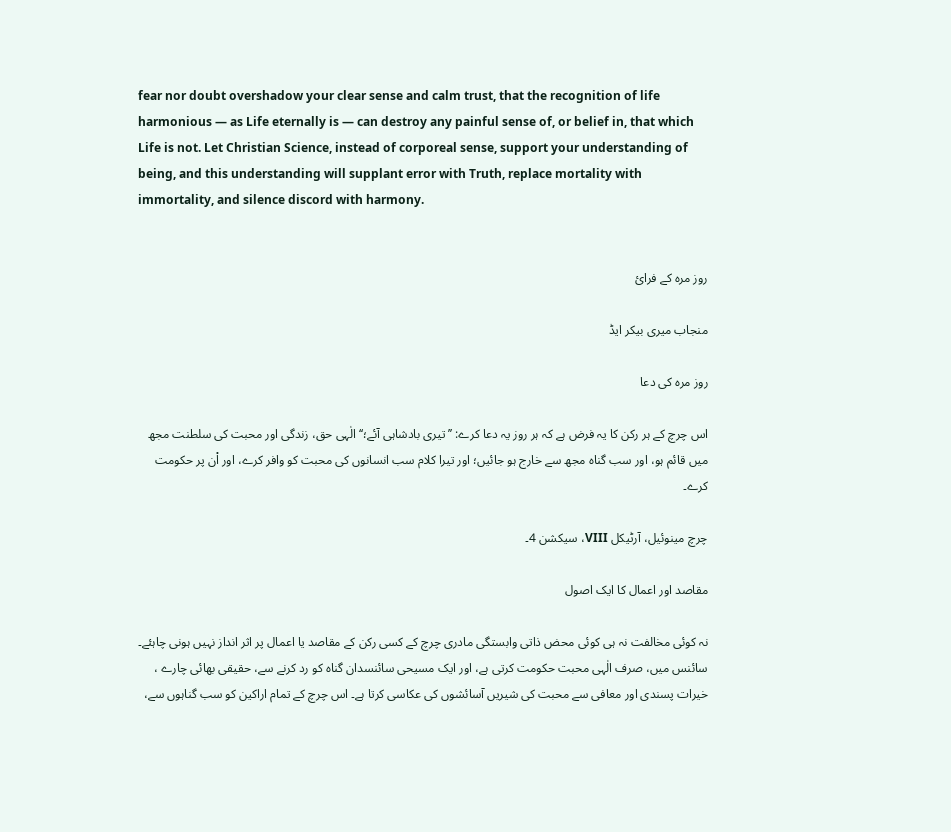fear nor doubt overshadow your clear sense and calm trust, that the recognition of life harmonious — as Life eternally is — can destroy any painful sense of, or belief in, that which Life is not. Let Christian Science, instead of corporeal sense, support your understanding of being, and this understanding will supplant error with Truth, replace mortality with immortality, and silence discord with harmony.


روز مرہ کے فرائ

منجاب میری بیکر ایڈ

روز مرہ کی دعا

اس چرچ کے ہر رکن کا یہ فرض ہے کہ ہر روز یہ دعا کرے: ’’تیری بادشاہی آئے؛‘‘ الٰہی حق، زندگی اور محبت کی سلطنت مجھ میں قائم ہو، اور سب گناہ مجھ سے خارج ہو جائیں؛ اور تیرا کلام سب انسانوں کی محبت کو وافر کرے، اور اْن پر حکومت کرے۔

چرچ مینوئیل، آرٹیکل VIII، سیکشن 4۔

مقاصد اور اعمال کا ایک اصول

نہ کوئی مخالفت نہ ہی کوئی محض ذاتی وابستگی مادری چرچ کے کسی رکن کے مقاصد یا اعمال پر اثر انداز نہیں ہونی چاہئے۔ سائنس میں، صرف الٰہی محبت حکومت کرتی ہے، اور ایک مسیحی سائنسدان گناہ کو رد کرنے سے، حقیقی بھائی چارے ، خیرات پسندی اور معافی سے محبت کی شیریں آسائشوں کی عکاسی کرتا ہے۔ اس چرچ کے تمام اراکین کو سب گناہوں سے،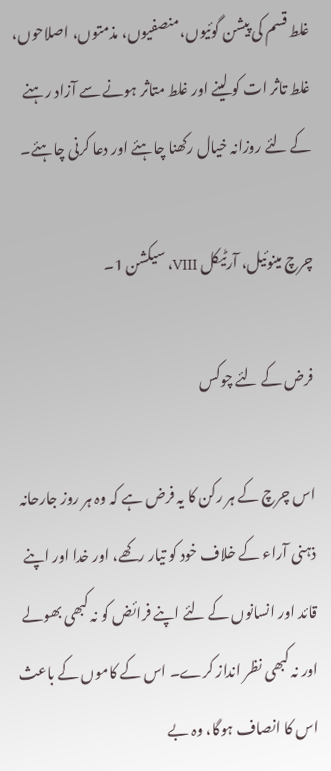غلط قسم کی پیشن گوئیوں،منصفیوں، مذمتوں، اصلاحوں، غلط تاثر ات کو لینے اور غلط متاثر ہونے سے آزاد رہنے کے لئے روزانہ خیال رکھنا چاہئے اور دعا کرنی چاہئے۔

چرچ مینوئیل، آرٹیکل VIII، سیکشن 1۔

فرض کے لئے چوکس

اس چرچ کے ہر رکن کا یہ فرض ہے کہ وہ ہر روز جارحانہ ذہنی آراء کے خلاف خود کو تیار رکھے، اور خدا اور اپنے قائد اور انسانوں کے لئے اپنے فرائض کو نہ کبھی بھولے اور نہ کبھی نظر انداز کرے۔ اس کے کاموں کے باعث اس کا انصاف ہوگا، وہ بے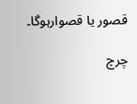قصور یا قصوارہوگا۔

چرچ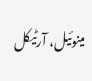مینوئیل، آرٹیکل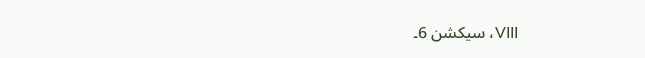VIII، سیکشن 6۔